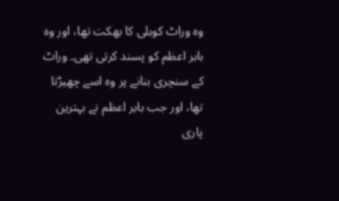وہ وراٹ کوہلی کا بھکت تھا، اور وہ بابر اعظم کو پسند کرتی تھی۔ وراٹ کے سنچری بنانے پر وہ اسے چھیڑتا تھا، اور جب بابر اعظم نے بہترین پاری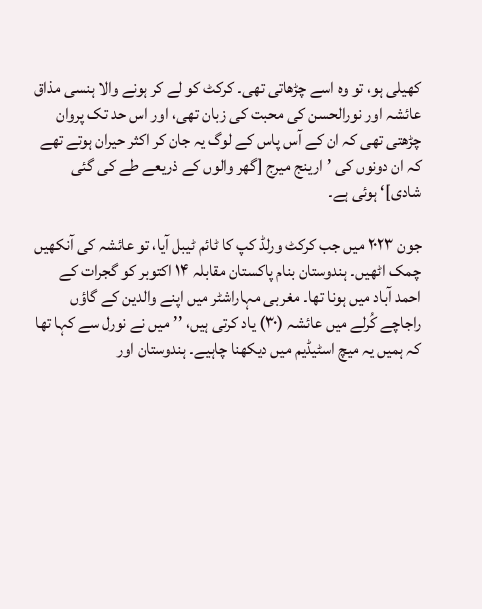کھیلی ہو، تو وہ اسے چڑھاتی تھی۔ کرکٹ کو لے کر ہونے والا ہنسی مذاق عائشہ اور نورالحسن کی محبت کی زبان تھی، اور اس حد تک پروان چڑھتی تھی کہ ان کے آس پاس کے لوگ یہ جان کر اکثر حیران ہوتے تھے کہ ان دونوں کی ’ارینج میرج [گھر والوں کے ذریعے طے کی گئی شادی]‘ ہوئی ہے۔

جون ۲۰۲۳ میں جب کرکٹ ورلڈ کپ کا ٹائم ٹیبل آیا، تو عائشہ کی آنکھیں چمک اٹھیں۔ ہندوستان بنام پاکستان مقابلہ ۱۴ اکتوبر کو گجرات کے احمد آباد میں ہونا تھا۔ مغربی مہاراشٹر میں اپنے والدین کے گاؤں راجاچے کُرلے میں عائشہ (۳۰) یاد کرتی ہیں، ’’میں نے نورل سے کہا تھا کہ ہمیں یہ میچ اسٹیڈیم میں دیکھنا چاہیے۔ ہندوستان اور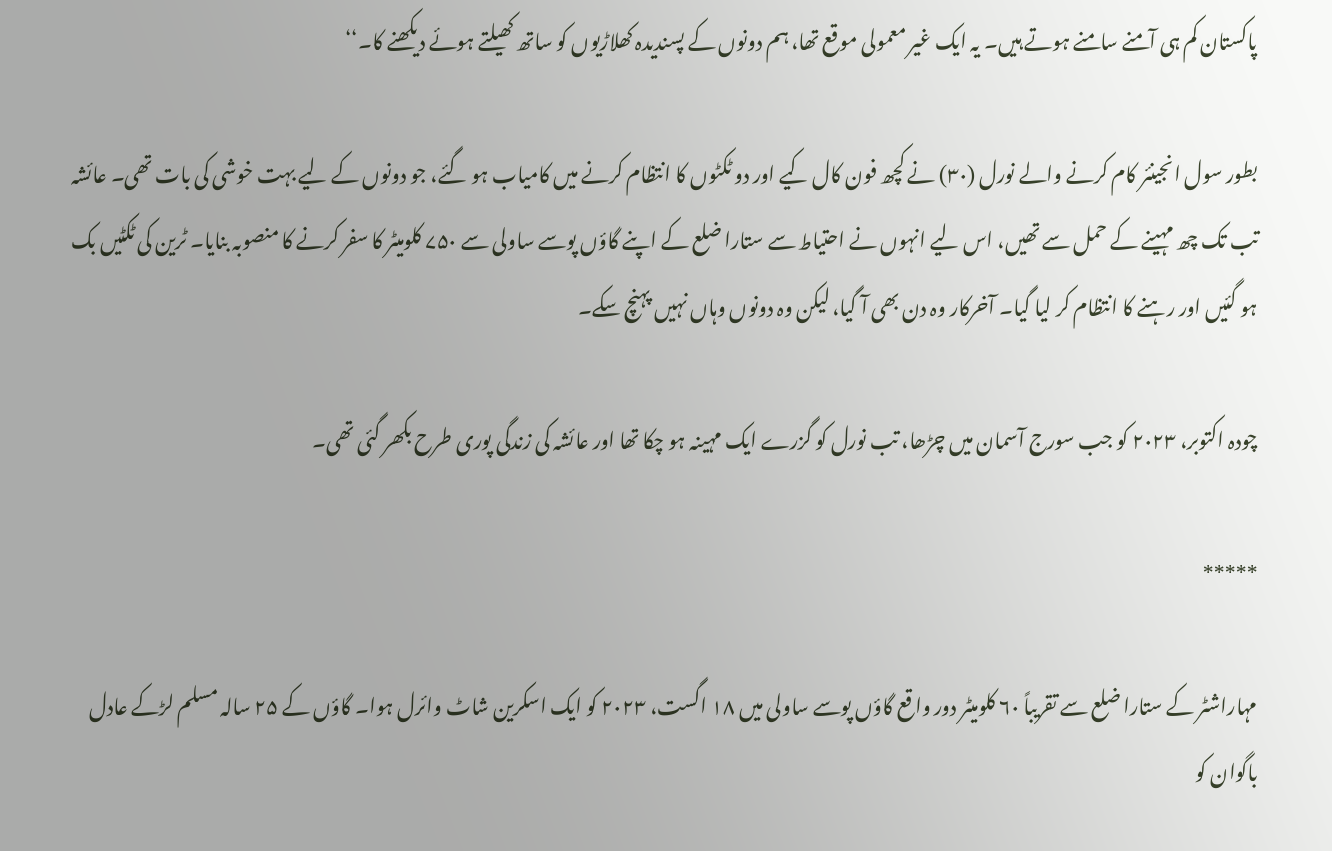پاکستان کم ہی آمنے سامنے ہوتے ہیں۔ یہ ایک غیر معمولی موقع تھا، ہم دونوں کے پسندیدہ کھلاڑیوں کو ساتھ کھیلتے ہوئے دیکھنے کا۔‘‘

بطور سول انجینئر کام کرنے والے نورل (۳۰) نے کچھ فون کال کیے اور دو ٹکٹوں کا انتظام کرنے میں کامیاب ہو گئے، جو دونوں کے لیے بہت خوشی کی بات تھی۔ عائشہ تب تک چھ مہینے کے حمل سے تھیں، اس لیے انہوں نے احتیاط سے ستارا ضلع کے اپنے گاؤں پوسے ساولی سے ۷۵۰ کلومیٹر کا سفر کرنے کا منصوبہ بنایا۔ ٹرین کی ٹکٹیں بک ہو گئیں اور رہنے کا انتظام کر لیا گیا۔ آخرکار وہ دن بھی آ گیا، لیکن وہ دونوں وہاں نہیں پہنچ سکے۔

چودہ اکتوبر، ۲۰۲۳ کو جب سورج آسمان میں چڑھا، تب نورل کو گزرے ایک مہینہ ہو چکا تھا اور عائشہ کی زندگی پوری طرح بکھر گئی تھی۔

*****

مہاراشٹر کے ستارا ضلع سے تقریباً ۶۰ کلومیٹر دور واقع گاؤں پوسے ساولی میں ۱۸ اگست، ۲۰۲۳ کو ایک اسکرین شاٹ وائرل ہوا۔ گاؤں کے ۲۵ سالہ مسلم لڑکے عادل باگوان کو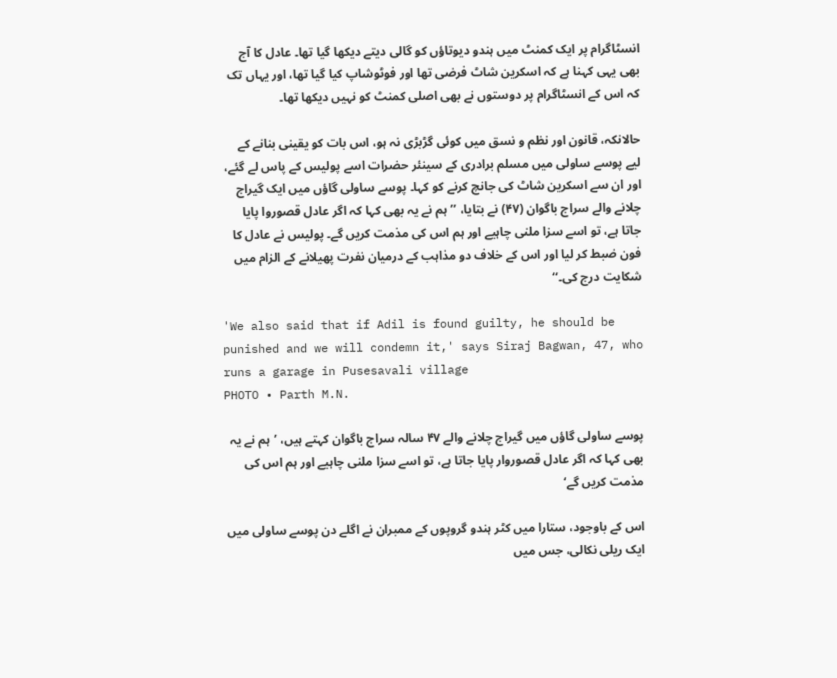انسٹاگرام پر ایک کمنٹ میں ہندو دیوتاؤں کو گالی دیتے دیکھا گیا تھا۔ عادل کا آج بھی یہی کہنا ہے کہ اسکرین شاٹ فرضی تھا اور فوٹوشاپ کیا گیا تھا، اور یہاں تک کہ اس کے انسٹاگرام پر دوستوں نے بھی اصلی کمنٹ کو نہیں دیکھا تھا۔

حالانکہ، قانون اور نظم و نسق میں کوئی گڑبڑی نہ ہو، اس بات کو یقینی بنانے کے لیے پوسے ساولی میں مسلم برادری کے سینئر حضرات اسے پولیس کے پاس لے گئے، اور ان سے اسکرین شاٹ کی جانچ کرنے کو کہا۔ پوسے ساولی گاؤں میں ایک گیراج چلانے والے سراج باگوان (۴۷) نے بتایا، ’’ہم نے یہ بھی کہا کہ اگر عادل قصوروا پایا جاتا ہے، تو اسے سزا ملنی چاہیے اور ہم اس کی مذمت کریں گے۔ پولیس نے عادل کا فون ضبط کر لیا اور اس کے خلاف دو مذاہب کے درمیان نفرت پھیلانے کے الزام میں شکایت درج کی۔‘‘

'We also said that if Adil is found guilty, he should be punished and we will condemn it,' says Siraj Bagwan, 47, who runs a garage in Pusesavali village
PHOTO • Parth M.N.

پوسے ساولی گاؤں میں گیراج چلانے والے ۴۷ سالہ سراج باگوان کہتے ہیں، ’ہم نے یہ بھی کہا کہ اگر عادل قصوروار پایا جاتا ہے، تو اسے سزا ملنی چاہیے اور ہم اس کی مذمت کریں گے‘

اس کے باوجود، ستارا میں کٹر ہندو گروپوں کے ممبران نے اگلے دن پوسے ساولی میں ایک ریلی نکالی، جس میں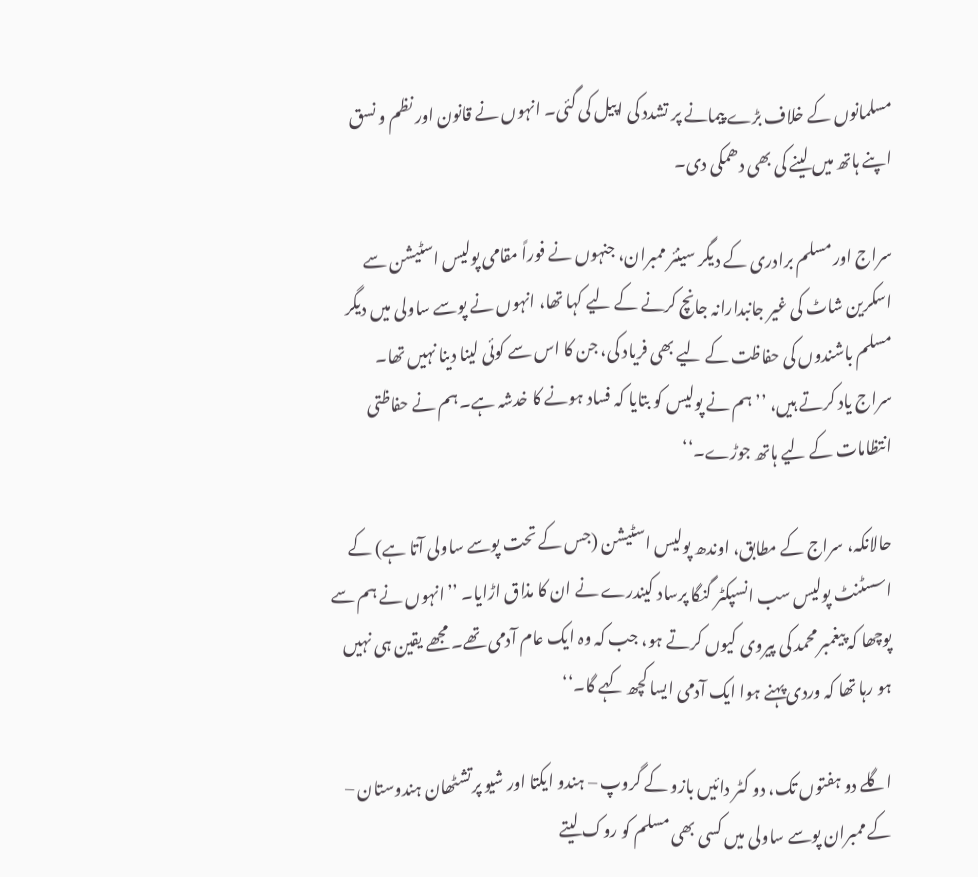مسلمانوں کے خلاف بڑے پیمانے پر تشدد کی اپیل کی گئی۔ انہوں نے قانون اور نظم و نسق اپنے ہاتھ میں لینے کی بھی دھمکی دی۔

سراج اور مسلم برادری کے دیگر سینئر ممبران، جنہوں نے فوراً مقامی پولیس اسٹیشن سے اسکرین شاٹ کی غیر جانبدارانہ جانچ کرنے کے لیے کہا تھا، انہوں نے پوسے ساولی میں دیگر مسلم باشندوں کی حفاظت کے لیے بھی فریاد کی، جن کا اس سے کوئی لینا دینا نہیں تھا۔ سراج یاد کرتے ہیں، ’’ہم نے پولیس کو بتایا کہ فساد ہونے کا خدشہ ہے۔ ہم نے حفاظتی انتظامات کے لیے ہاتھ جوڑے۔‘‘

حالانکہ، سراج کے مطابق، اوندھ پولیس اسٹیشن (جس کے تحت پوسے ساولی آتا ہے) کے اسسٹنٹ پولیس سب انسپکٹر گنگا پرساد کیندرے نے ان کا مذاق اڑایا۔ ’’انہوں نے ہم سے پوچھا کہ پیغمبر محمد کی پیروی کیوں کرتے ہو، جب کہ وہ ایک عام آدمی تھے۔ مجھے یقین ہی نہیں ہو رہا تھا کہ وردی پہنے ہوا ایک آدمی ایسا کچھ کہے گا۔‘‘

اگلے دو ہفتوں تک، دو کٹر دائیں بازو کے گروپ – ہندو ایکتا اور شیو پرتشٹھان ہندوستان – کے ممبران پوسے ساولی میں کسی بھی مسلم کو روک لیتے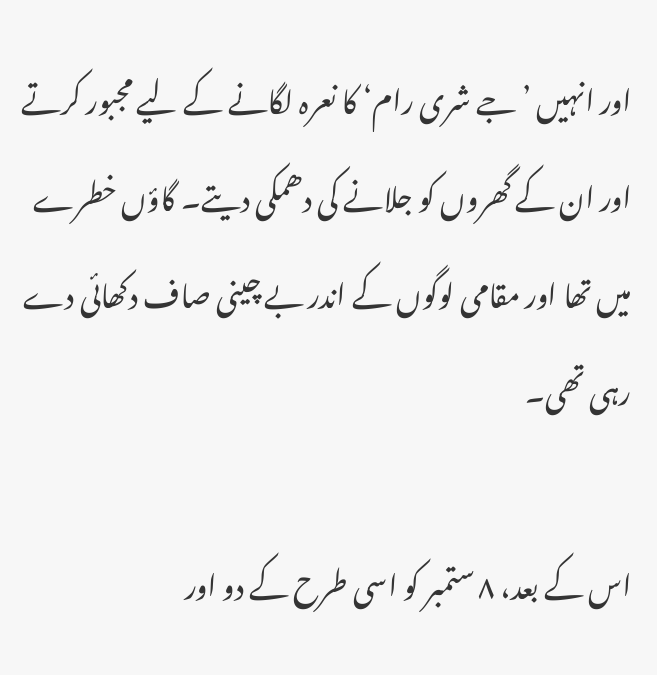اور انہیں ’جے شری رام‘ کا نعرہ لگانے کے لیے مجبور کرتے اور ان کے گھروں کو جلانے کی دھمکی دیتے۔ گاؤں خطرے میں تھا اور مقامی لوگوں کے اندر بے چینی صاف دکھائی دے رہی تھی۔

اس کے بعد، ۸ ستمبر کو اسی طرح کے دو اور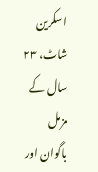اسکرین شاٹ، ۲۳ سال کے مزمل باگوان اور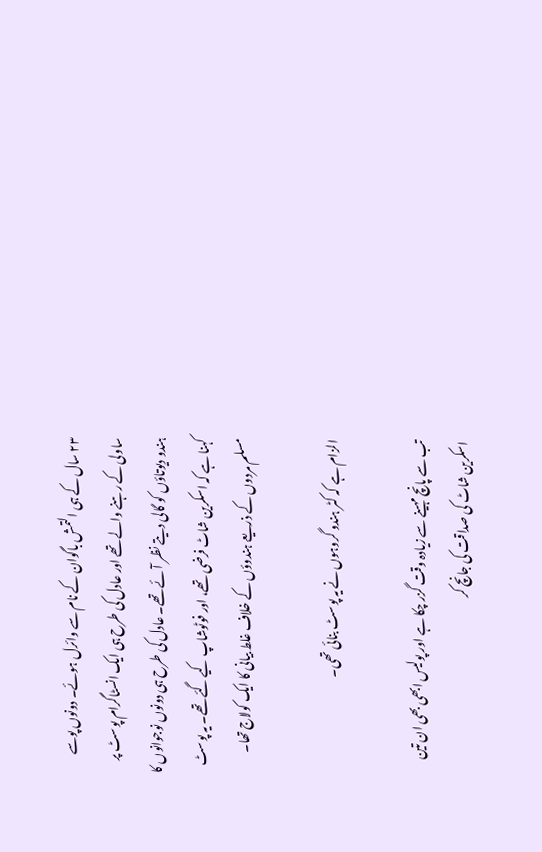۲۳ سال کے ہی التمش باگوان کے نام سے وائرل ہوئے۔ دونوں پوسے ساولی کے رہنے والے تھے اور عادل کی طرح ہی ایک انسٹاگرام پوسٹ پر ہندو دیوتاؤں کو گالی دیتے نظر آئے تھے۔ عادل کی طرح ہی دونوں نوجوانوں کا کہنا ہے کہ اسکرین شاٹ فرضی تھے، اور فوٹوشاپ کیے گئے تھے۔ یہ پوسٹ مسلم مردوں کے ذریعے ہندوؤں کے خلاف غلط بیانی کا ایک کولاج تھا۔

الزام ہے کہ کٹر ہندو گروہوں نے یہ پوسٹ بنائی تھی۔

تب سے پانچ مہینے سے زیادہ وقت گزر چکا ہے اور پولیس ابھی بھی ان تین اسکرین شاٹ کی صداقت کی جانچ کر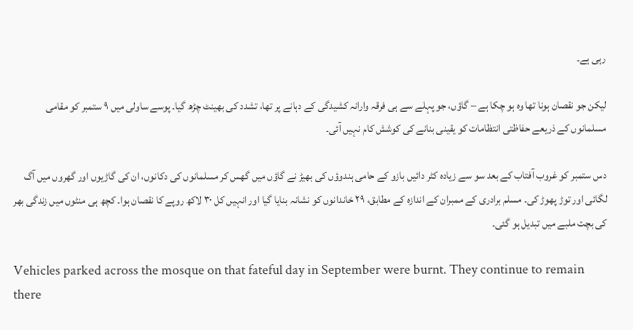رہی ہے۔

لیکن جو نقصان ہونا تھا وہ ہو چکا ہے – گاؤں، جو پہلے سے ہی فرقہ وارانہ کشیدگی کے دہانے پر تھا، تشدد کی بھینٹ چڑھ گیا۔ پوسے ساولی میں ۹ ستمبر کو مقامی مسلمانوں کے ذریعے حفاظتی انتظامات کو یقینی بنانے کی کوشش کام نہیں آئی۔

دس ستمبر کو غروب آفتاب کے بعد سو سے زیادہ کٹر دائیں بازو کے حامی ہندوؤں کی بھیڑ نے گاؤں میں گھس کر مسلمانوں کی دکانوں، ان کی گاڑیوں اور گھروں میں آگ لگائی اور توڑ پھوڑ کی۔ مسلم برادری کے ممبران کے اندازہ کے مطابق، ۲۹ خاندانوں کو نشانہ بنایا گیا اور انہیں کل ۳۰ لاکھ روپے کا نقصان ہوا۔ کچھ ہی منٹوں میں زندگی بھر کی بچت ملبے میں تبدیل ہو گئی۔

Vehicles parked across the mosque on that fateful day in September were burnt. They continue to remain there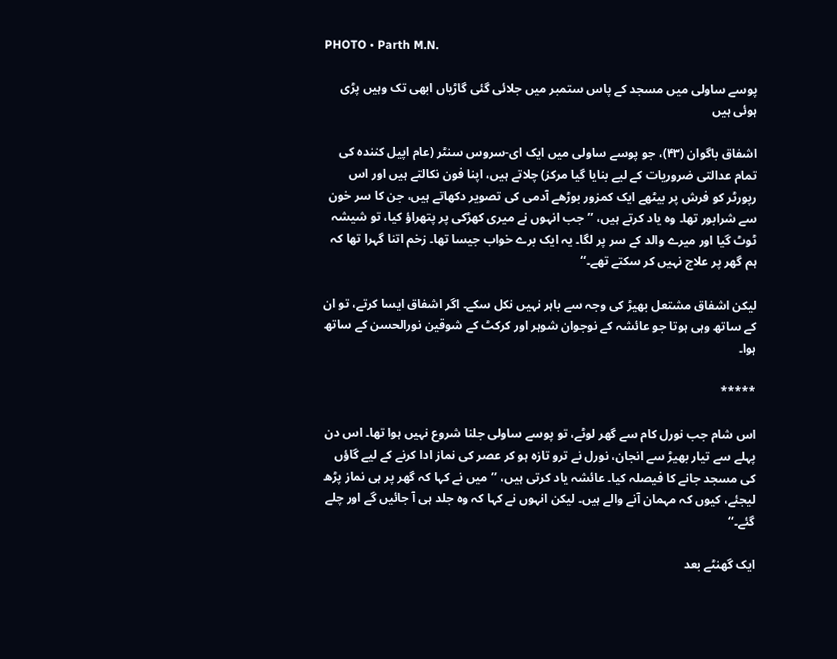PHOTO • Parth M.N.

پوسے ساولی میں مسجد کے پاس ستمبر میں جلائی گئی گاڑیاں ابھی تک وہیں پڑی ہوئی ہیں

اشفاق باگوان (۴۳)، جو پوسے ساولی میں ایک ای-سروس سنٹر (عام اپیل کنندہ کی تمام عدالتی ضروریات کے لیے بنایا گیا مرکز) چلاتے ہیں، اپنا فون نکالتے ہیں اور اس رپورٹر کو فرش پر بیٹھے ایک کمزور بوڑھے آدمی کی تصویر دکھاتے ہیں، جن کا سر خون سے شرابور تھا۔ وہ یاد کرتے ہیں، ’’جب انہوں نے میری کھڑکی پر پتھراؤ کیا، تو شیشہ ٹوٹ گیا اور میرے والد کے سر پر لگا۔ یہ ایک برے خواب جیسا تھا۔ زخم اتنا گہرا تھا کہ ہم گھر پر علاج نہیں کر سکتے تھے۔‘‘

لیکن اشفاق مشتعل بھیڑ کی وجہ سے باہر نہیں نکل سکے۔ اگر اشفاق ایسا کرتے، تو ان کے ساتھ وہی ہوتا جو عائشہ کے نوجوان شوہر اور کرکٹ کے شوقین نورالحسن کے ساتھ ہوا۔

*****

اس شام جب نورل کام سے گھر لوٹے، تو پوسے ساولی جلنا شروع نہیں ہوا تھا۔ اس دن پہلے سے تیار بھیڑ سے انجان، نورل نے ترو تازہ ہو کر عصر کی نماز ادا کرنے کے لیے گاؤں کی مسجد جانے کا فیصلہ کیا۔ عائشہ یاد کرتی ہیں، ’’میں نے کہا کہ گھر پر ہی نماز پڑھ لیجئے، کیوں کہ مہمان آنے والے ہیں۔ لیکن انہوں نے کہا کہ وہ جلد ہی آ جائیں گے اور چلے گئے۔‘‘

ایک گھنٹے بعد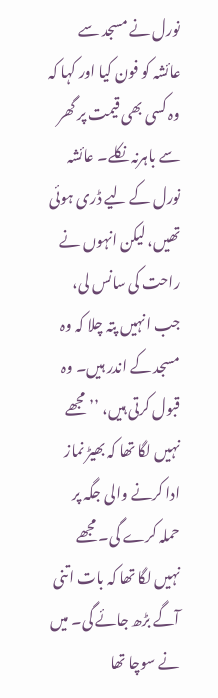نورل نے مسجد سے عائشہ کو فون کیا اور کہا کہ وہ کسی بھی قیمت پر گھر سے باہرنہ نکلے۔ عائشہ نورل کے لیے ڈری ہوئی تھیں، لیکن انہوں نے راحت کی سانس لی، جب انہیں پتہ چلا کہ وہ مسجد کے اندر ہیں۔ وہ قبول کرتی ہیں، ’’مجھے نہیں لگا تھا کہ بھیڑ نماز ادا کرنے والی جگہ پر حملہ کرے گی۔ مجھے نہیں لگا تھا کہ بات اتنی آگے بڑھ جائے گی۔ میں نے سوچا تھا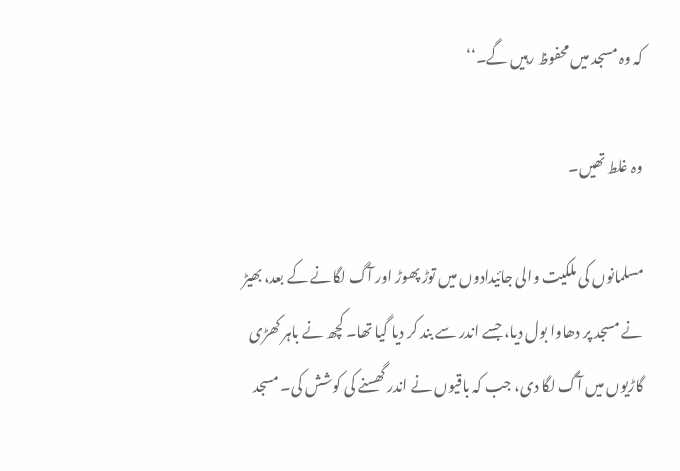کہ وہ مسجد میں محفوظ رہیں گے۔‘‘

وہ غلط تھیں۔

مسلمانوں کی ملکیت والی جائیدادوں میں توڑ پھوڑ اور آگ لگانے کے بعد، بھیڑ نے مسجد پر دھاوا بول دیا، جسے اندر سے بند کر دیا گیا تھا۔ کچھ نے باہر کھڑی گاڑیوں میں آگ لگا دی، جب کہ باقیوں نے اندر گھسنے کی کوشش کی۔ مسجد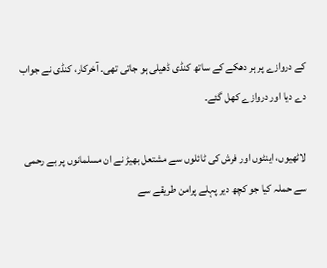کے دروازے پر ہر دھکے کے ساتھ کنڈی ڈھیلی ہو جاتی تھی۔ آخرکار، کنڈی نے جواب دے دیا اور دروازے کھل گئے۔

لاٹھیوں، اینٹوں اور فرش کی ٹائلوں سے مشتعل بھیڑ نے ان مسلمانوں پر بے رحمی سے حملہ کیا جو کچھ دیر پہلے پرامن طریقے سے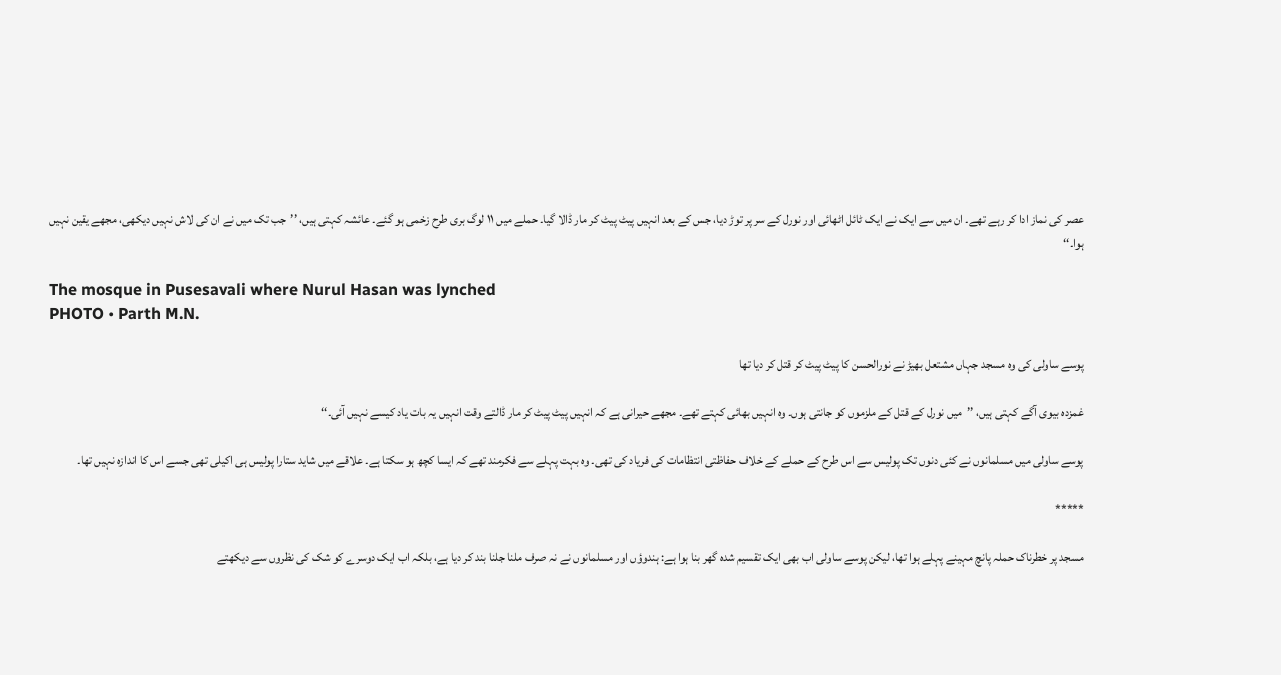عصر کی نماز ادا کر رہے تھے۔ ان میں سے ایک نے ایک ٹائل اٹھائی اور نورل کے سر پر توڑ دیا، جس کے بعد انہیں پیٹ پیٹ کر مار ڈالا گیا۔ حملے میں ۱۱ لوگ بری طرح زخمی ہو گئے۔ عائشہ کہتی ہیں، ’’جب تک میں نے ان کی لاش نہیں دیکھی، مجھے یقین نہیں ہوا۔‘‘

The mosque in Pusesavali where Nurul Hasan was lynched
PHOTO • Parth M.N.

پوسے ساولی کی وہ مسجد جہاں مشتعل بھیڑ نے نورالحسن کا پیٹ پیٹ کر قتل کر دیا تھا

غمزدہ بیوی آگے کہتی ہیں، ’’میں نورل کے قتل کے ملزموں کو جانتی ہوں۔ وہ انہیں بھائی کہتے تھے۔ مجھے حیرانی ہے کہ انہیں پیٹ پیٹ کر مار ڈالتے وقت انہیں یہ بات یاد کیسے نہیں آئی۔‘‘

پوسے ساولی میں مسلمانوں نے کئی دنوں تک پولیس سے اس طرح کے حملے کے خلاف حفاظتی انتظامات کی فریاد کی تھی۔ وہ بہت پہلے سے فکرمند تھے کہ ایسا کچھ ہو سکتا ہے۔ علاقے میں شاید ستارا پولیس ہی اکیلی تھی جسے اس کا اندازہ نہیں تھا۔

*****

مسجد پر خطرناک حملہ پانچ مہینے پہلے ہوا تھا، لیکن پوسے ساولی اب بھی ایک تقسیم شدہ گھر بنا ہوا ہے: ہندوؤں اور مسلمانوں نے نہ صرف ملنا جلنا بند کر دیا ہے، بلکہ اب ایک دوسرے کو شک کی نظروں سے دیکھتے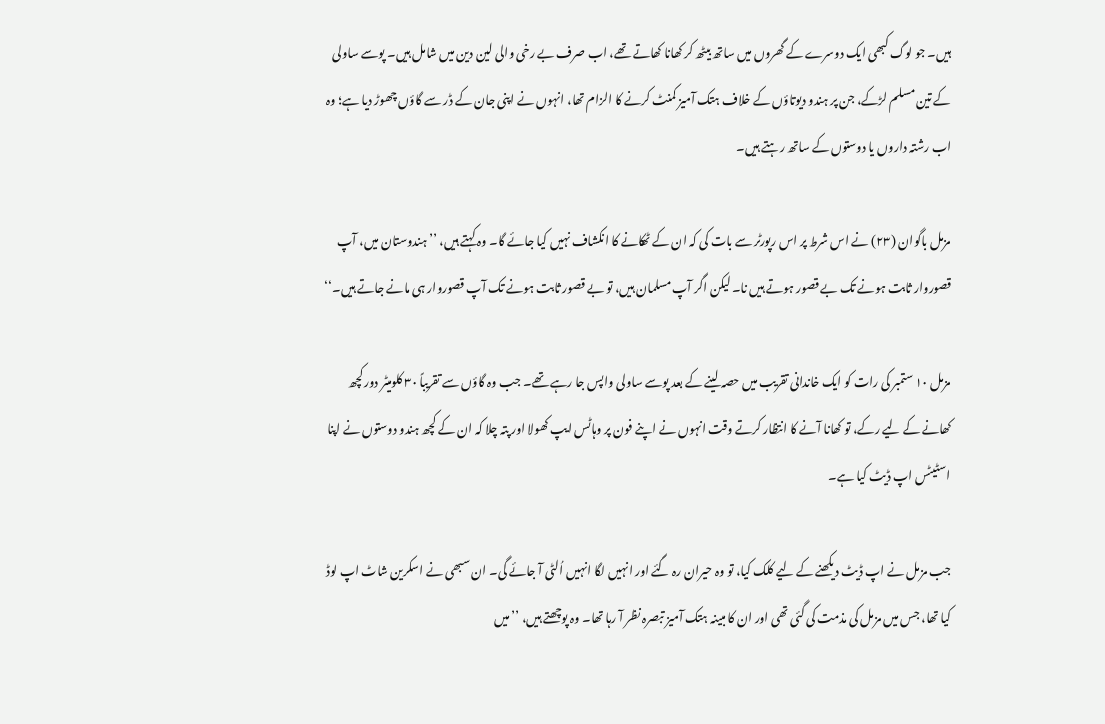ہیں۔ جو لوگ کبھی ایک دوسرے کے گھروں میں ساتھ بیٹھ کر کھانا کھاتے تھے، اب صرف بے رخی والی لین دین میں شامل ہیں۔ پوسے ساولی کے تین مسلم لڑکے، جن پر ہندو دیوتاؤں کے خلاف ہتک آمیز کمنٹ کرنے کا الزام تھا، انہوں نے اپنی جان کے ڈر سے گاؤں چھوڑ دیا ہے؛ وہ اب رشتہ داروں یا دوستوں کے ساتھ رہتے ہیں۔

مزمل باگوان (۲۳) نے اس شرط پر اس رپورٹر سے بات کی کہ ان کے ٹھکانے کا انکشاف نہیں کیا جائے گا۔ وہ کہتے ہیں، ’’ہندوستان میں، آپ قصوروار ثابت ہونے تک بے قصور ہوتے ہیں نا۔ لیکن اگر آپ مسلمان ہیں، تو بے قصور ثابت ہونے تک آپ قصوروار ہی مانے جاتے ہیں۔‘‘

مزمل ۱۰ ستمبر کی رات کو ایک خاندانی تقریب میں حصہ لینے کے بعد پوسے ساولی واپس جا رہے تھے۔ جب وہ گاؤں سے تقریباً ۳۰ کلومیٹر دور کچھ کھانے کے لیے رکے، تو کھانا آنے کا انتظار کرتے وقت انہوں نے اپنے فون پر وہاٹس ایپ کھولا اور پتہ چلا کہ ان کے کچھ ہندو دوستوں نے اپنا اسٹیٹس اپ ڈیٹ کیا ہے۔

جب مزمل نے اپ ڈیٹ دیکھنے کے لیے کلک کیا، تو وہ حیران رہ گئے اور انہیں لگا انہیں اُلٹی آ جائے گی۔ ان سبھی نے اسکرین شاٹ اپ لوڈ کیا تھا، جس میں مزمل کی مذمت کی گئی تھی اور ان کا مبینہ ہتک آمیز تبصرہ نظر آ رہا تھا۔ وہ پوچھتے ہیں، ’’میں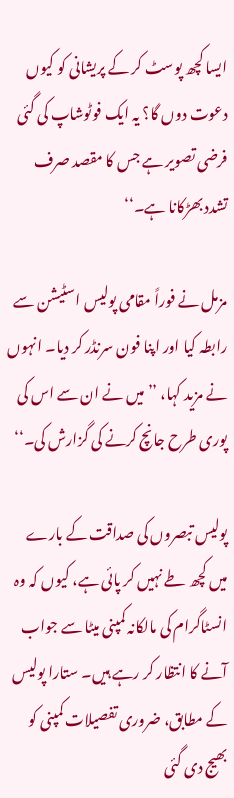ایسا کچھ پوسٹ کر کے پریشانی کو کیوں دعوت دوں گا؟ یہ ایک فوٹوشاپ کی گئی فرضی تصویر ہے جس کا مقصد صرف تشدد بھڑکانا ہے۔‘‘

مزمل نے فوراً مقامی پولیس اسٹیشن سے رابطہ کیا اور اپنا فون سرنڈر کر دیا۔ انہوں نے مزید کہا، ’’میں نے ان سے اس کی پوری طرح جانچ کرنے کی گزارش کی۔‘‘

پولیس تبصروں کی صداقت کے بارے میں کچھ طے نہیں کر پائی ہے، کیوں کہ وہ انسٹاگرام کی مالکانہ کمپنی میٹا سے جواب آنے کا انتظار کر رہے ہیں۔ ستارا پولیس کے مطابق، ضروری تفصیلات کمپنی کو بھیج دی گئی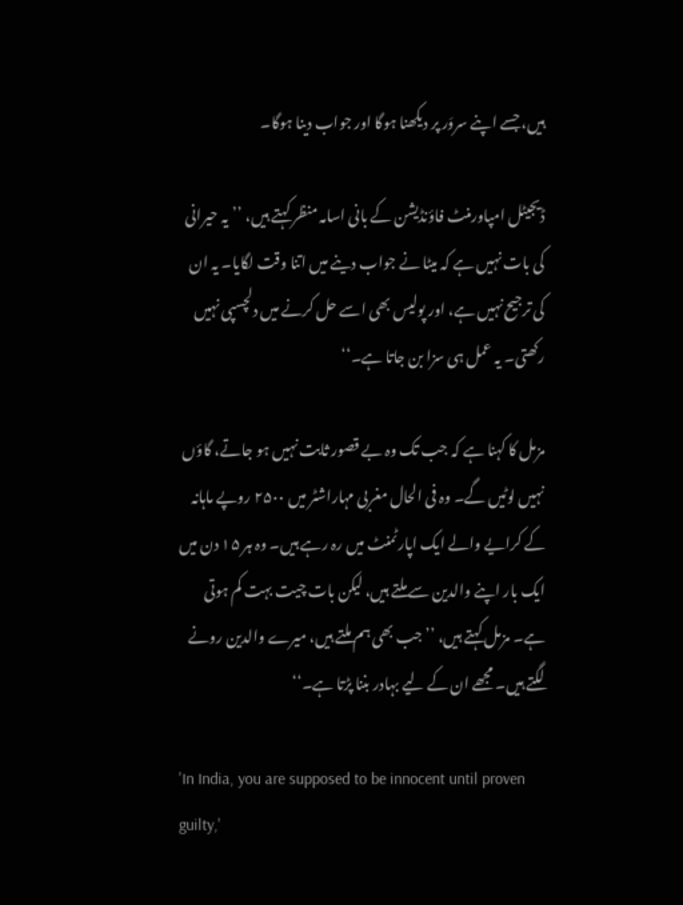ہیں، جسے اپنے سروَر پر دیکھنا ہوگا اور جواب دینا ہوگا۔

ڈیجیٹل امپاورمنٹ فاؤنڈیشن کے بانی اسامہ منظر کہتے ہیں، ’’یہ حیرانی کی بات نہیں ہے کہ میٹا نے جواب دینے میں اتنا وقت لگایا۔ یہ ان کی ترجیح نہیں ہے، اور پولیس بھی اسے حل کرنے میں دلچسپی نہیں رکھتی۔ یہ عمل ہی سزا بن جاتا ہے۔‘‘

مزمل کا کہنا ہے کہ جب تک وہ بے قصور ثابت نہیں ہو جاتے، گاؤں نہیں لوٹیں گے۔ وہ فی الحال مغربی مہاراشٹر میں ۲۵۰۰ روپے ماہانہ کے کرایے والے ایک اپارٹمنٹ میں رہ رہے ہیں۔ وہ ہر ۱۵ دن میں ایک بار اپنے والدین سے ملتے ہیں، لیکن بات چیت بہت کم ہوتی ہے۔ مزمل کہتے ہیں، ’’جب بھی ہم ملتے ہیں، میرے والدین رونے لگتے ہیں۔ مجھے ان کے لیے بہادر بننا پڑتا ہے۔‘‘

'In India, you are supposed to be innocent until proven guilty,'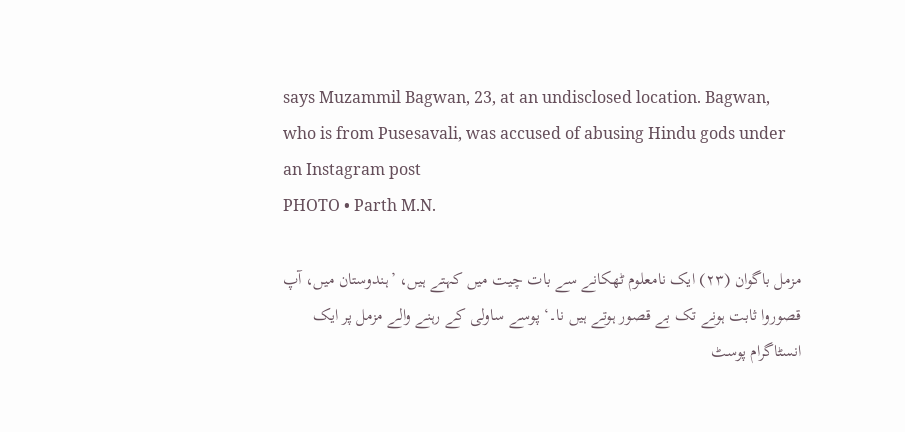says Muzammil Bagwan, 23, at an undisclosed location. Bagwan, who is from Pusesavali, was accused of abusing Hindu gods under an Instagram post
PHOTO • Parth M.N.

مزمل باگوان (۲۳) ایک نامعلوم ٹھکانے سے بات چیت میں کہتے ہیں، ’ہندوستان میں، آپ قصوروا ثابت ہونے تک بے قصور ہوتے ہیں نا۔‘ پوسے ساولی کے رہنے والے مزمل پر ایک انسٹاگرام پوسٹ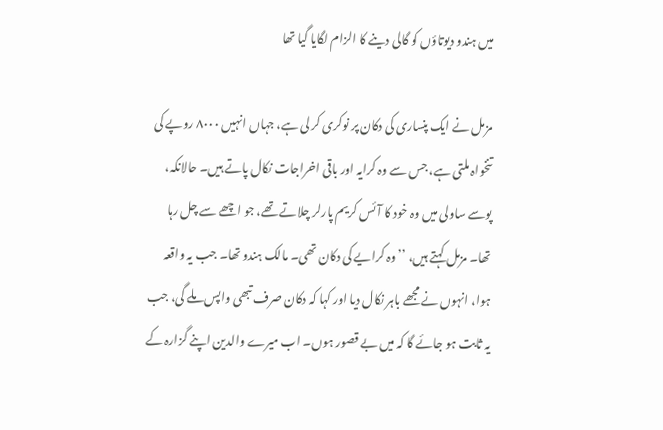میں ہندو دیوتاؤں کو گالی دینے کا الزام لگایا گیا تھا

مزمل نے ایک پنساری کی دکان پر نوکری کر لی ہے، جہاں انہیں ۸۰۰۰ روپے کی تنخواہ ملتی ہے، جس سے وہ کرایہ اور باقی اخراجات نکال پاتے ہیں۔ حالانکہ، پوسے ساولی میں وہ خود کا آئس کریم پارلر چلاتے تھے، جو اچھے سے چل رہا تھا۔ مزمل کہتے ہیں، ’’وہ کرایے کی دکان تھی۔ مالک ہندو تھا۔ جب یہ واقعہ ہوا، انہوں نے مجھے باہر نکال دیا اور کہا کہ دکان صرف تبھی واپس ملے گی، جب یہ ثابت ہو جائے گا کہ میں بے قصور ہوں۔ اب میرے والدین اپنے گزارہ کے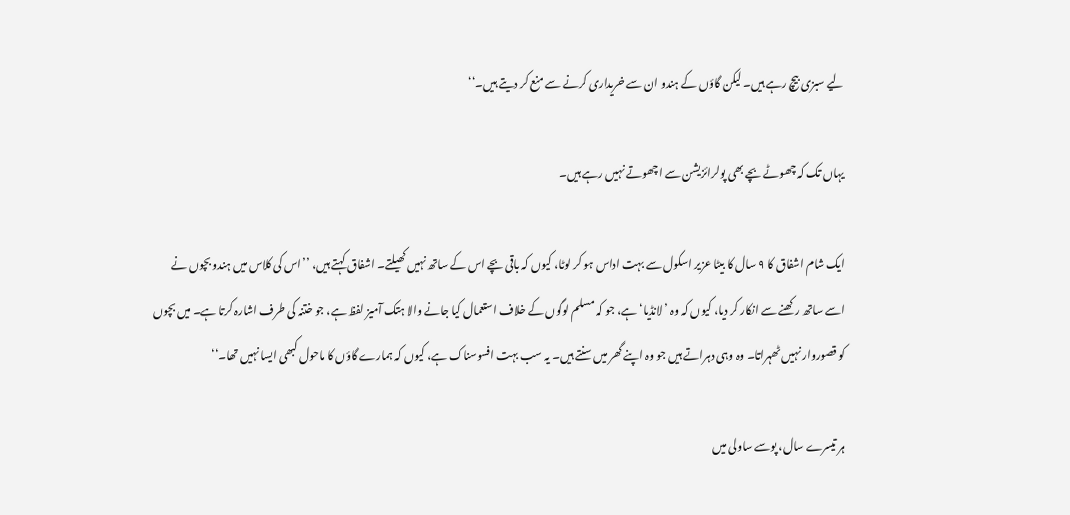لیے سبزی بیچ رہے ہیں۔ لیکن گاؤں کے ہندو ان سے خریداری کرنے سے منع کر دیتے ہیں۔‘‘

یہاں تک کہ چھوٹے بچے بھی پولرائزیشن سے اچھوتے نہیں رہے ہیں۔

ایک شام اشفاق کا ۹ سال کا بیٹا عزیر اسکول سے بہت اداس ہو کر لوٹا، کیوں کہ باقی بچے اس کے ساتھ نہیں کھیلتے۔ اشفاق کہتے ہیں، ’’اس کی کلاس میں ہندو بچوں نے اسے ساتھ رکھنے سے انکار کر دیا، کیوں کہ وہ ’لانڈیا‘ ہے، جو کہ مسلم لوگوں کے خلاف استعمال کیا جانے والا ہتک آمیز لفظ ہے، جو ختنہ کی طرف اشارہ کرتا ہے۔ میں بچوں کو قصوروار نہیں ٹھہراتا۔ وہ وہی دہراتے ہیں جو وہ اپنے گھر میں سنتے ہیں۔ یہ سب بہت افسوسناک ہے، کیوں کہ ہمارے گاؤں کا ماحول کبھی ایسا نہیں تھا۔‘‘

ہر تیسرے سال، پوسے ساولی میں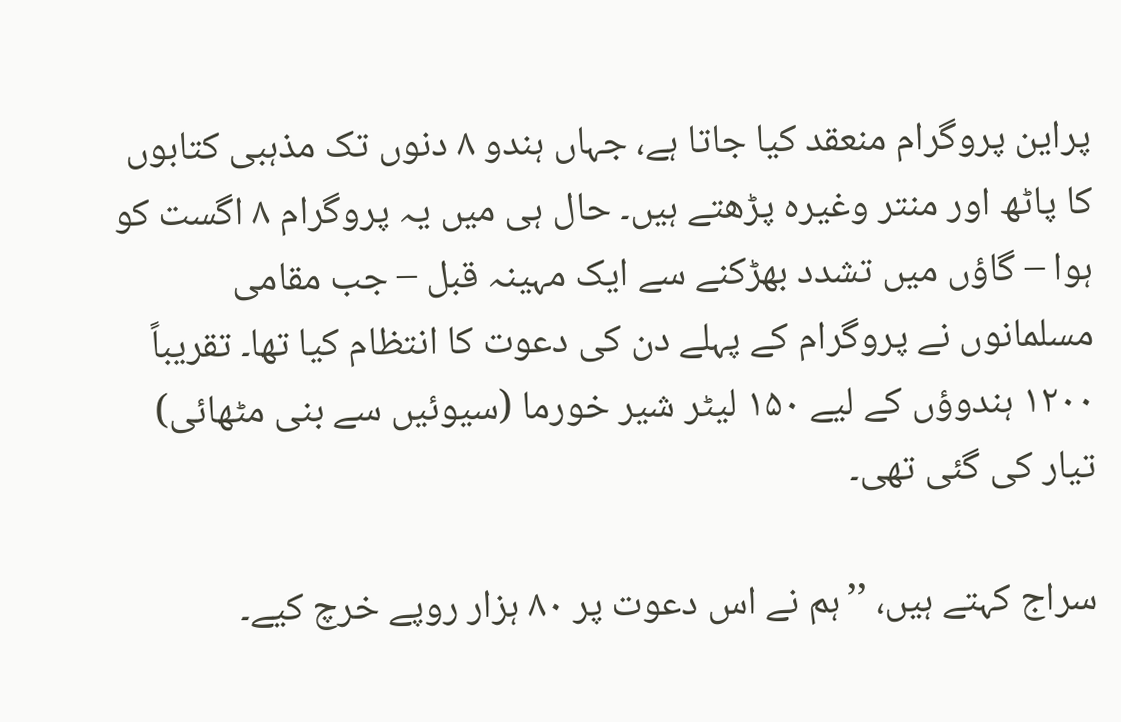پراین پروگرام منعقد کیا جاتا ہے، جہاں ہندو ۸ دنوں تک مذہبی کتابوں کا پاٹھ اور منتر وغیرہ پڑھتے ہیں۔ حال ہی میں یہ پروگرام ۸ اگست کو ہوا – گاؤں میں تشدد بھڑکنے سے ایک مہینہ قبل – جب مقامی مسلمانوں نے پروگرام کے پہلے دن کی دعوت کا انتظام کیا تھا۔ تقریباً ۱۲۰۰ ہندوؤں کے لیے ۱۵۰ لیٹر شیر خورما (سیوئیں سے بنی مٹھائی) تیار کی گئی تھی۔

سراج کہتے ہیں، ’’ہم نے اس دعوت پر ۸۰ ہزار روپے خرچ کیے۔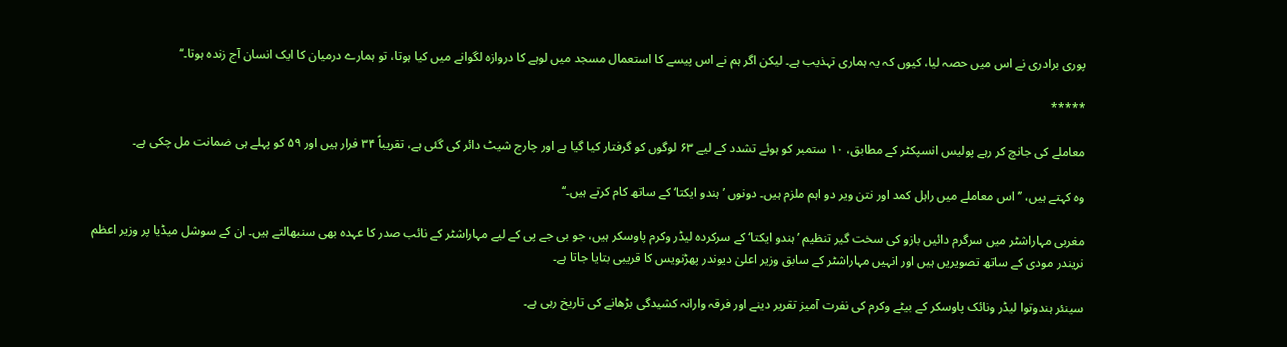پوری برادری نے اس میں حصہ لیا، کیوں کہ یہ ہماری تہذیب ہے۔ لیکن اگر ہم نے اس پیسے کا استعمال مسجد میں لوہے کا دروازہ لگوانے میں کیا ہوتا، تو ہمارے درمیان کا ایک انسان آج زندہ ہوتا۔‘‘

*****

معاملے کی جانچ کر رہے پولیس انسپکٹر کے مطابق، ۱۰ ستمبر کو ہوئے تشدد کے لیے ۶۳ لوگوں کو گرفتار کیا گیا ہے اور چارج شیٹ دائر کی گئی ہے، تقریباً ۳۴ فرار ہیں اور ۵۹ کو پہلے ہی ضمانت مل چکی ہے۔

وہ کہتے ہیں، ’’اس معاملے میں راہل کمد اور نتن ویر دو اہم ملزم ہیں۔ دونوں ’ہندو ایکتا‘ کے ساتھ کام کرتے ہیں۔‘‘

مغربی مہاراشٹر میں سرگرم دائیں بازو کی سخت گیر تنظیم ’ہندو ایکتا‘ کے سرکردہ لیڈر وکرم پاوسکر ہیں، جو بی جے پی کے لیے مہاراشٹر کے نائب صدر کا عہدہ بھی سنبھالتے ہیں۔ ان کے سوشل میڈیا پر وزیر اعظم نریندر مودی کے ساتھ تصویریں ہیں اور انہیں مہاراشٹر کے سابق وزیر اعلیٰ دیوندر پھڑنویس کا قریبی بتایا جاتا ہے۔

سینئر ہندوتوا لیڈر ونائک پاوسکر کے بیٹے وکرم کی نفرت آمیز تقریر دینے اور فرقہ وارانہ کشیدگی بڑھانے کی تاریخ رہی ہے۔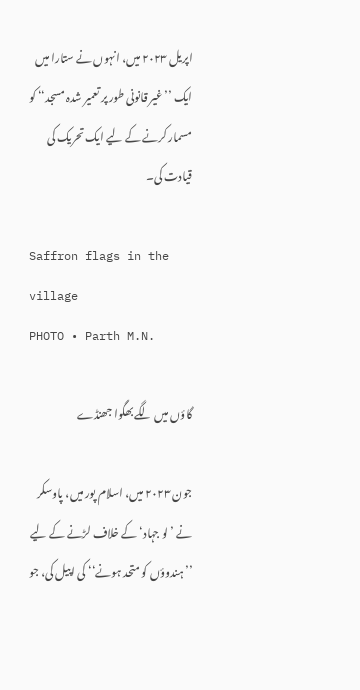اپریل ۲۰۲۳ میں، انہوں نے ستارا میں ایک ’’غیر قانونی طور پر تعمیر شدہ مسجد‘‘ کو مسمار کرنے کے لیے ایک تحریک کی قیادت کی۔

Saffron flags in the village
PHOTO • Parth M.N.

گاؤں میں لگے بھگوا جھنڈے

جون ۲۰۲۳ میں، اسلام پور میں، پاوسکر نے ’لو جہاد‘ کے خلاف لڑنے کے لیے ’’ہندوؤں کو متحد ہونے‘‘ کی اپیل کی، جو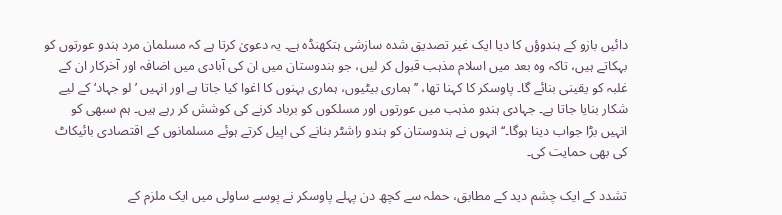دائیں بازو کے ہندوؤں کا دیا ایک غیر تصدیق شدہ سازشی ہتکھنڈہ ہے۔ یہ دعویٰ کرتا ہے کہ مسلمان مرد ہندو عورتوں کو بہکاتے ہیں، تاکہ وہ بعد میں اسلام مذہب قبول کر لیں، جو ہندوستان میں ان کی آبادی میں اضافہ اور آخرکار ان کے غلبہ کو یقینی بنائے گا۔ پاوسکر کا کہنا تھا، ’’ہماری بیٹیوں، ہماری بہنوں کا اغوا کیا جاتا ہے اور انہیں ’لو جہاد‘ کے لیے شکار بنایا جاتا ہے۔ جہادی ہندو مذہب میں عورتوں اور مسلکوں کو برباد کرنے کی کوشش کر رہے ہیں۔ ہم سبھی کو انہیں بڑا جواب دینا ہوگا۔‘‘ انہوں نے ہندوستان کو ہندو راشٹر بنانے کی اپیل کرتے ہوئے مسلمانوں کے اقتصادی بائیکاٹ کی بھی حمایت کی۔

تشدد کے ایک چشم دید کے مطابق، حملہ سے کچھ دن پہلے پاوسکر نے پوسے ساولی میں ایک ملزم کے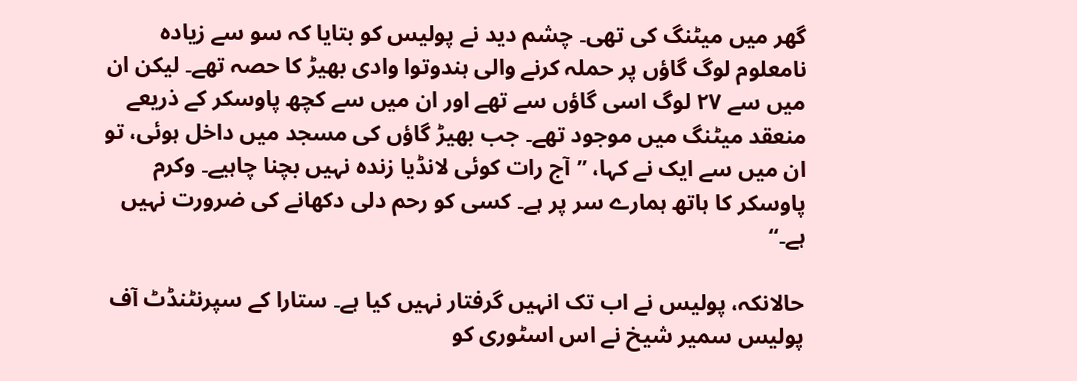گھر میں میٹنگ کی تھی۔ چشم دید نے پولیس کو بتایا کہ سو سے زیادہ نامعلوم لوگ گاؤں پر حملہ کرنے والی ہندوتوا وادی بھیڑ کا حصہ تھے۔ لیکن ان میں سے ۲۷ لوگ اسی گاؤں سے تھے اور ان میں سے کچھ پاوسکر کے ذریعے منعقد میٹنگ میں موجود تھے۔ جب بھیڑ گاؤں کی مسجد میں داخل ہوئی، تو ان میں سے ایک نے کہا، ’’آج رات کوئی لانڈیا زندہ نہیں بچنا چاہیے۔ وکرم پاوسکر کا ہاتھ ہمارے سر پر ہے۔ کسی کو رحم دلی دکھانے کی ضرورت نہیں ہے۔‘‘

حالانکہ، پولیس نے اب تک انہیں گرفتار نہیں کیا ہے۔ ستارا کے سپرنٹنڈٹ آف پولیس سمیر شیخ نے اس اسٹوری کو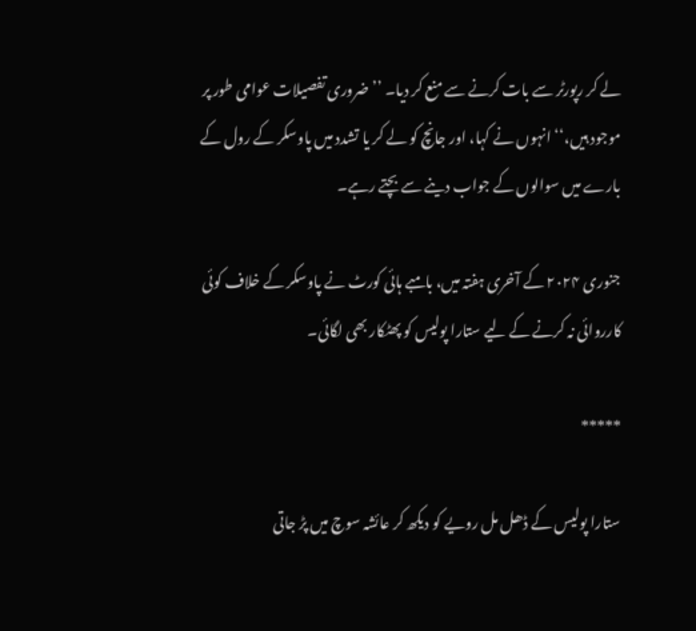لے کر رپورٹر سے بات کرنے سے منع کر دیا۔ ’’ضروری تفصیلات عوامی طور پر موجود ہیں،‘‘ انہوں نے کہا، اور جانچ کو لے کر یا تشدد میں پاوسکر کے رول کے بارے میں سوالوں کے جواب دینے سے بچتے رہے۔

جنوری ۲۰۲۴ کے آخری ہفتہ میں، بامبے ہائی کورٹ نے پاوسکر کے خلاف کوئی کارروائی نہ کرنے کے لیے ستارا پولیس کو پھٹکار بھی لگائی۔

*****

ستارا پولیس کے ڈھل مل رویے کو دیکھ کر عائشہ سوچ میں پڑ جاتی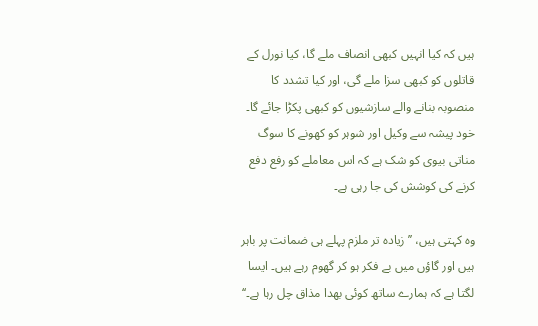ہیں کہ کیا انہیں کبھی انصاف ملے گا، کیا نورل کے قاتلوں کو کبھی سزا ملے گی، اور کیا تشدد کا منصوبہ بنانے والے سازشیوں کو کبھی پکڑا جائے گا۔ خود پیشہ سے وکیل اور شوہر کو کھونے کا سوگ مناتی بیوی کو شک ہے کہ اس معاملے کو رفع دفع کرنے کی کوشش کی جا رہی ہے۔

وہ کہتی ہیں، ’’زیادہ تر ملزم پہلے ہی ضمانت پر باہر ہیں اور گاؤں میں بے فکر ہو کر گھوم رہے ہیں۔ ایسا لگتا ہے کہ ہمارے ساتھ کوئی بھدا مذاق چل رہا ہے۔‘‘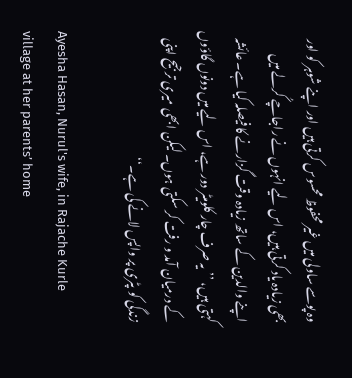وہ پوسے ساولی میں غیر محفوظ محسوس کرتی ہیں اور اپنے شوہر کو اور بھی زیادہ یاد کرتی ہیں، اس لیے انہوں نے راجاچے کُرلے میں اپنے والدین کے ساتھ زیادہ وقت گزارنے کا فیصلہ کیا ہے۔ عائشہ کہتی ہیں، ’’یہ صرف چار کلومیٹر دور ہے، اس لیے میں دونوں گاؤوں کے درمیان آمد و رفت کر سکتی ہوں۔ لیکن ابھی میری ترجیح اپنی زندگی کو پٹری پر واپس لانے کی ہے۔‘‘

Ayesha Hasan, Nurul's wife, in Rajache Kurle village at her parents’ home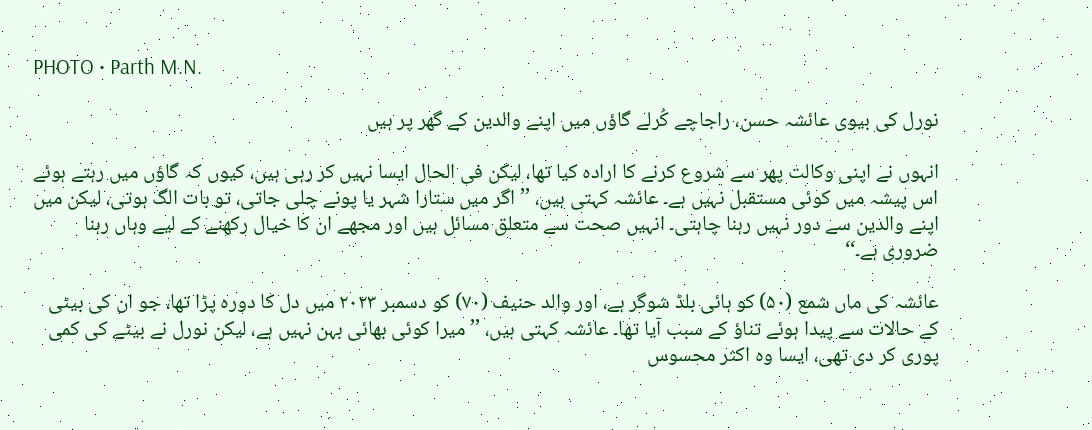PHOTO • Parth M.N.

نورل کی بیوی عائشہ حسن، راجاچے کُرلے گاؤں میں اپنے والدین کے گھر پر ہیں

انہوں نے اپنی وکالت پھر سے شروع کرنے کا ارادہ کیا تھا، لیکن فی الحال ایسا نہیں کر رہی ہیں، کیوں کہ گاؤں میں رہتے ہوئے اس پیشہ میں کوئی مستقبل نہیں ہے۔ عائشہ کہتی ہیں، ’’اگر میں ستارا شہر یا پونے چلی جاتی، تو بات الگ ہوتی، لیکن میں اپنے والدین سے دور نہیں رہنا چاہتی۔ انہیں صحت سے متعلق مسائل ہیں اور مجھے ان کا خیال رکھنے کے لیے وہاں رہنا ضروری ہے۔‘‘

عائشہ کی ماں شمع (۵۰) کو ہائی بلڈ شوگر ہے، اور والد حنیف (۷۰) کو دسمبر ۲۰۲۳ میں دل کا دورہ پڑا تھا، جو ان کی بیٹی کے حالات سے پیدا ہوئے تناؤ کے سبب آیا تھا۔ عائشہ کہتی ہیں، ’’میرا کوئی بھائی بہن نہیں ہے، لیکن نورل نے بیٹے کی کمی پوری کر دی تھی، ایسا وہ اکثر محسوس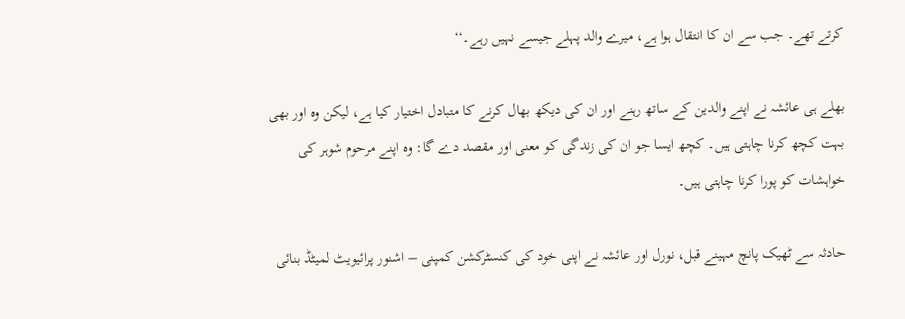کرتے تھے۔ جب سے ان کا انتقال ہوا ہے، میرے والد پہلے جیسے نہیں رہے۔‘‘

بھلے ہی عائشہ نے اپنے والدین کے ساتھ رہنے اور ان کی دیکھ بھال کرنے کا متبادل اختیار کیا ہے، لیکن وہ اور بھی بہت کچھ کرنا چاہتی ہیں۔ کچھ ایسا جو ان کی زندگی کو معنی اور مقصد دے گا: وہ اپنے مرحوم شوہر کی خواہشات کو پورا کرنا چاہتی ہیں۔

حادثہ سے ٹھیک پانچ مہینے قبل، نورل اور عائشہ نے اپنی خود کی کنسٹرکشن کمپنی – اشنور پرائیویٹ لمیٹڈ بنائی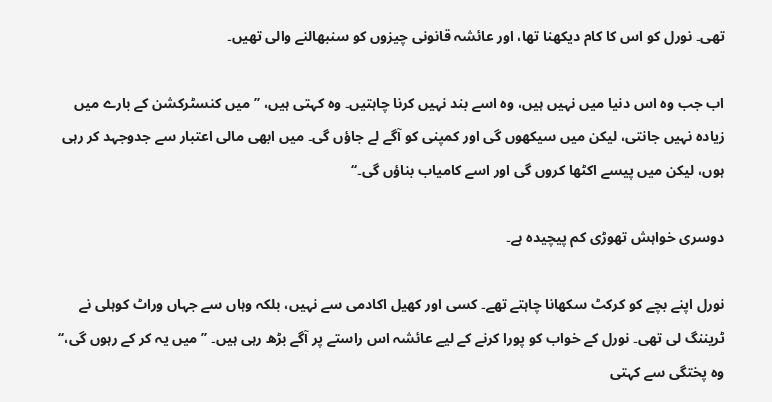تھی۔ نورل کو اس کا کام دیکھنا تھا، اور عائشہ قانونی چیزوں کو سنبھالنے والی تھیں۔

اب جب وہ اس دنیا میں نہیں ہیں، وہ اسے بند نہیں کرنا چاہتیں۔ وہ کہتی ہیں، ’’میں کنسٹرکشن کے بارے میں زیادہ نہیں جانتی، لیکن میں سیکھوں گی اور کمپنی کو آگے لے جاؤں گی۔ میں ابھی مالی اعتبار سے جدوجہد کر رہی ہوں، لیکن میں پیسے اکٹھا کروں گی اور اسے کامیاب بناؤں گی۔‘‘

دوسری خواہش تھوڑی کم پیچیدہ ہے۔

نورل اپنے بچے کو کرکٹ سکھانا چاہتے تھے۔ کسی اور کھیل اکادمی سے نہیں، بلکہ وہاں سے جہاں وراٹ کوہلی نے ٹریننگ لی تھی۔ نورل کے خواب کو پورا کرنے کے لیے عائشہ اس راستے پر آگے بڑھ رہی ہیں۔ ’’میں یہ کر کے رہوں گی،‘‘ وہ پختگی سے کہتی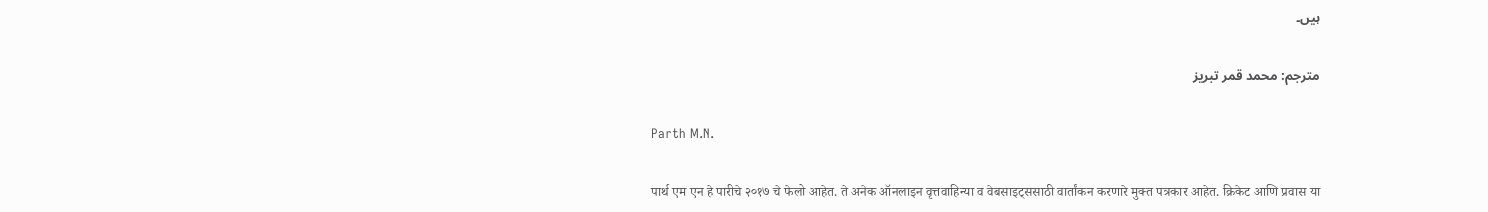ہیں۔

مترجم: محمد قمر تبریز

Parth M.N.

पार्थ एम एन हे पारीचे २०१७ चे फेलो आहेत. ते अनेक ऑनलाइन वृत्तवाहिन्या व वेबसाइट्ससाठी वार्तांकन करणारे मुक्त पत्रकार आहेत. क्रिकेट आणि प्रवास या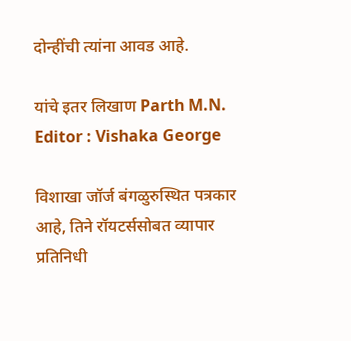दोन्हींची त्यांना आवड आहे.

यांचे इतर लिखाण Parth M.N.
Editor : Vishaka George

विशाखा जॉर्ज बंगळुरुस्थित पत्रकार आहे, तिने रॉयटर्ससोबत व्यापार प्रतिनिधी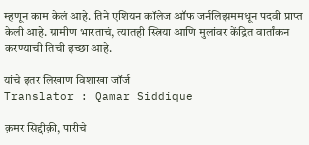म्हणून काम केलं आहे. तिने एशियन कॉलेज ऑफ जर्नलिझममधून पदवी प्राप्त केली आहे. ग्रामीण भारताचं, त्यातही स्त्रिया आणि मुलांवर केंद्रित वार्तांकन करण्याची तिची इच्छा आहे.

यांचे इतर लिखाण विशाखा जॉर्ज
Translator : Qamar Siddique

क़मर सिद्दीक़ी, पारीचे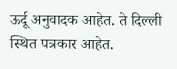ऊर्दू अनुवादक आहेत. ते दिल्ली स्थित पत्रकार आहेत.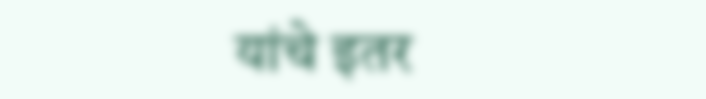यांचे इतर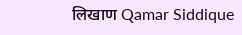लिखाण Qamar Siddique